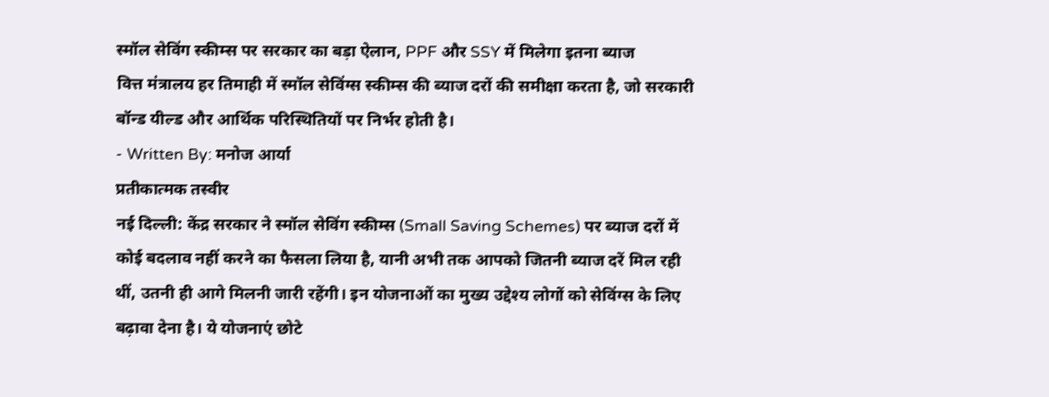स्मॉल सेविंग स्कीम्स पर सरकार का बड़ा ऐलान, PPF और SSY में मिलेगा इतना ब्याज
वित्त मंत्रालय हर तिमाही में स्मॉल सेविंग्स स्कीम्स की ब्याज दरों की समीक्षा करता है, जो सरकारी बॉन्ड यील्ड और आर्थिक परिस्थितियों पर निर्भर होती है।
- Written By: मनोज आर्या
प्रतीकात्मक तस्वीर
नई दिल्ली: केंद्र सरकार ने स्मॉल सेविंग स्कीम्स (Small Saving Schemes) पर ब्याज दरों में कोई बदलाव नहीं करने का फैसला लिया है, यानी अभी तक आपको जितनी ब्याज दरें मिल रही थीं, उतनी ही आगे मिलनी जारी रहेंगी। इन योजनाओं का मुख्य उद्देश्य लोगों को सेविंग्स के लिए बढ़ावा देना है। ये योजनाएं छोटे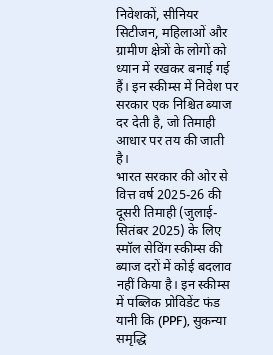निवेशकों, सीनियर सिटीजन, महिलाओं और ग्रामीण क्षेत्रों के लोगों को ध्यान में रखकर बनाई गई हैं। इन स्कीम्स में निवेश पर सरकार एक निश्चित ब्याज दर देती है, जो तिमाही आधार पर तय की जाती है।
भारत सरकार की ओर से वित्त वर्ष 2025-26 की दूसरी तिमाही (जुलाई-सितंबर 2025) के लिए स्मॉल सेविंग स्कीम्स की ब्याज दरों में कोई बदलाव नहीं किया है। इन स्कीम्स में पब्लिक प्रोविडेंट फंड यानी कि (PPF), सुकन्या समृद्धि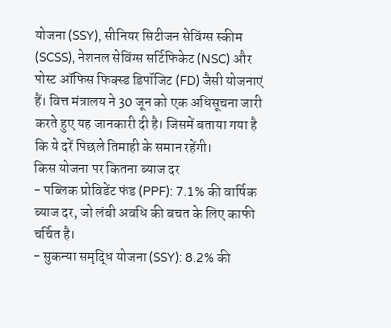योजना (SSY), सीनियर सिटीजन सेविंग्स स्कीम (SCSS), नेशनल सेविंग्स सर्टिफिकेट (NSC) और पोस्ट ऑफिस फिक्स्ड डिपॉजिट (FD) जैसी योजनाएं हैं। वित्त मंत्रालय ने 30 जून को एक अधिसूचना जारी करते हुए यह जानकारी दी है। जिसमें बताया गया है कि ये दरें पिछले तिमाही के समान रहेंगी।
किस योजना पर कितना ब्याज दर
- पब्लिक प्रोविडेंट फंड (PPF): 7.1% की वार्षिक ब्याज दर, जो लंबी अवधि की बचत के लिए काफी चर्चित है।
- सुकन्या समृद्धि योजना (SSY): 8.2% की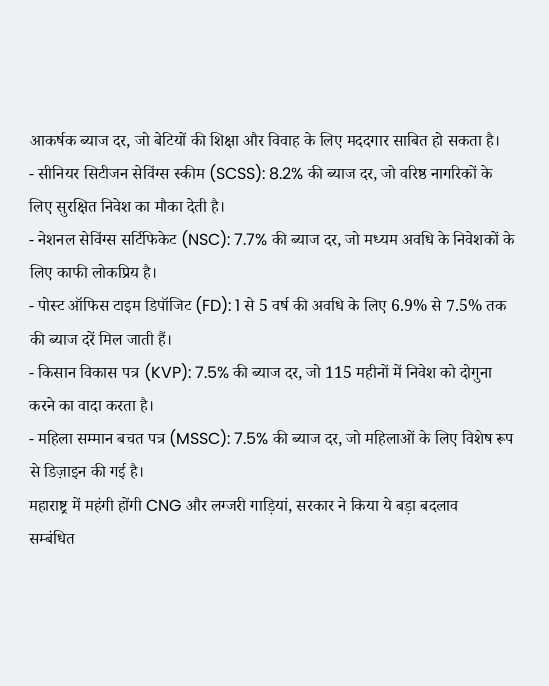आकर्षक ब्याज दर, जो बेटियों की शिक्षा और विवाह के लिए मददगार साबित हो सकता है।
- सीनियर सिटीजन सेविंग्स स्कीम (SCSS): 8.2% की ब्याज दर, जो वरिष्ठ नागरिकों के लिए सुरक्षित निवेश का मौका देती है।
- नेशनल सेविंग्स सर्टिफिकेट (NSC): 7.7% की ब्याज दर, जो मध्यम अवधि के निवेशकों के लिए काफी लोकप्रिय है।
- पोस्ट ऑफिस टाइम डिपॉजिट (FD): 1 से 5 वर्ष की अवधि के लिए 6.9% से 7.5% तक की ब्याज दरें मिल जाती हैं।
- किसान विकास पत्र (KVP): 7.5% की ब्याज दर, जो 115 महीनों में निवेश को दोगुना करने का वादा करता है।
- महिला सम्मान बचत पत्र (MSSC): 7.5% की ब्याज दर, जो महिलाओं के लिए विशेष रूप से डिज़ाइन की गई है।
महाराष्ट्र में महंगी होंगी CNG और लग्जरी गाड़ियां, सरकार ने किया ये बड़ा बदलाव
सम्बंधित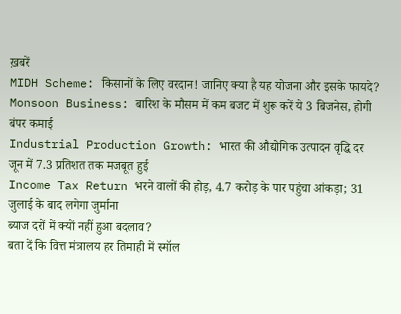ख़बरें
MIDH Scheme: किसानों के लिए वरदान! जानिए क्या है यह योजना और इसके फायदे?
Monsoon Business: बारिश के मौसम में कम बजट में शुरू करें ये 3 बिजनेस, होगी बंपर कमाई
Industrial Production Growth: भारत की औद्योगिक उत्पादन वृद्धि दर जून में 7.3 प्रतिशत तक मजबूत हुई
Income Tax Return भरने वालों की होड़, 4.7 करोड़ के पार पहुंचा आंकड़ा; 31 जुलाई के बाद लगेगा जुर्माना
ब्याज दरों में क्यों नहीं हुआ बदलाव?
बता दें कि वित्त मंत्रालय हर तिमाही में स्मॉल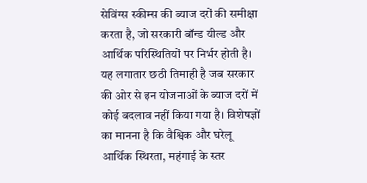सेविंग्स स्कीम्स की ब्याज दरों की समीक्षा करता है, जो सरकारी बॉन्ड यील्ड और आर्थिक परिस्थितियों पर निर्भर होती है। यह लगातार छठी तिमाही है जब सरकार की ओर से इन योजनाओं के ब्याज दरों में कोई बदलाव नहीं किया गया है। विशेषज्ञों का मानना है कि वैश्विक और घरेलू आर्थिक स्थिरता, महंगाई के स्तर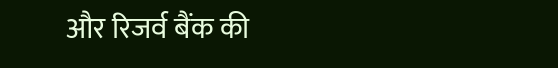और रिजर्व बैंक की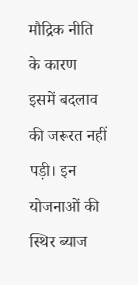मौद्रिक नीति के कारण इसमें बदलाव की जरूरत नहीं पड़ी। इन योजनाओं की स्थिर ब्याज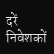दरें निवेशकों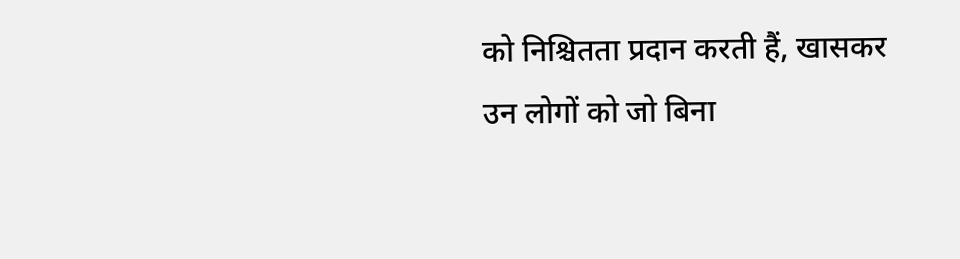को निश्चितता प्रदान करती हैं, खासकर उन लोगों को जो बिना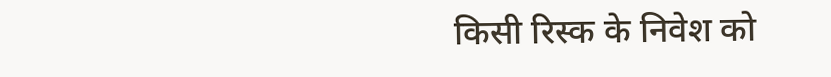किसी रिस्क के निवेश को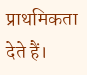प्राथमिकता देते हैं।